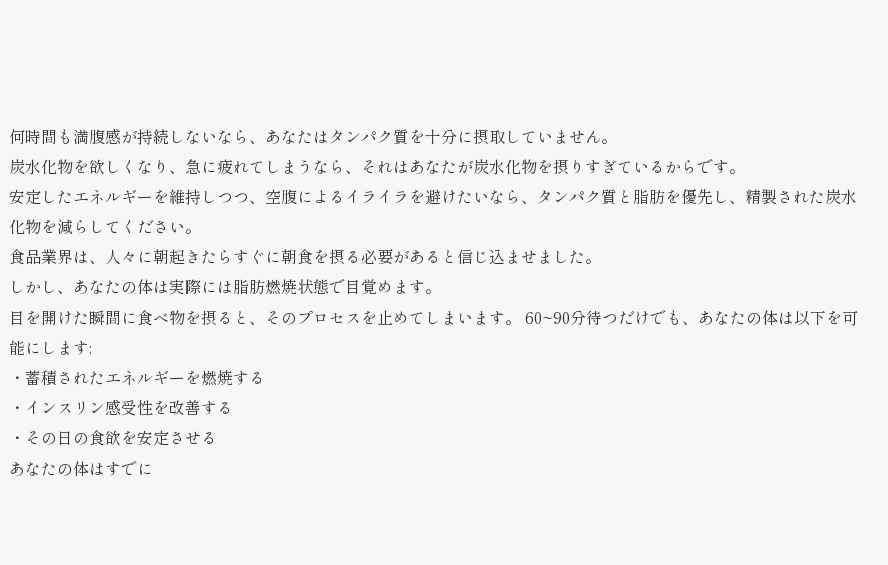何時間も満腹感が持続しないなら、あなたはタンパク質を十分に摂取していません。
炭水化物を欲しくなり、急に疲れてしまうなら、それはあなたが炭水化物を摂りすぎているからです。
安定したエネルギーを維持しつつ、空腹によるイライラを避けたいなら、タンパク質と脂肪を優先し、精製された炭水化物を減らしてください。
食品業界は、人々に朝起きたらすぐに朝食を摂る必要があると信じ込ませました。
しかし、あなたの体は実際には脂肪燃焼状態で目覚めます。
目を開けた瞬間に食べ物を摂ると、そのプロセスを止めてしまいます。 60~90分待つだけでも、あなたの体は以下を可能にします:
・蓄積されたエネルギーを燃焼する
・インスリン感受性を改善する
・その日の食欲を安定させる
あなたの体はすでに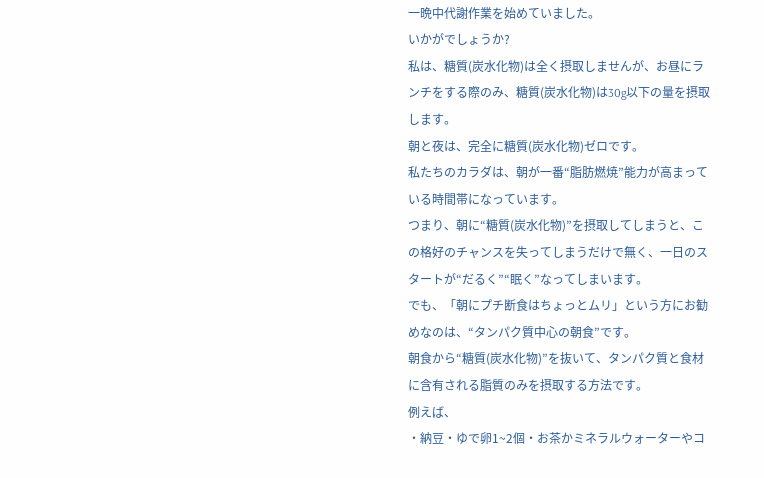一晩中代謝作業を始めていました。
いかがでしょうか?
私は、糖質(炭水化物)は全く摂取しませんが、お昼にランチをする際のみ、糖質(炭水化物)は30g以下の量を摂取します。
朝と夜は、完全に糖質(炭水化物)ゼロです。
私たちのカラダは、朝が一番“脂肪燃焼”能力が高まっている時間帯になっています。
つまり、朝に“糖質(炭水化物)”を摂取してしまうと、この格好のチャンスを失ってしまうだけで無く、一日のスタートが“だるく”“眠く”なってしまいます。
でも、「朝にプチ断食はちょっとムリ」という方にお勧めなのは、“タンパク質中心の朝食”です。
朝食から“糖質(炭水化物)”を抜いて、タンパク質と食材に含有される脂質のみを摂取する方法です。
例えば、
・納豆・ゆで卵1~2個・お茶かミネラルウォーターやコ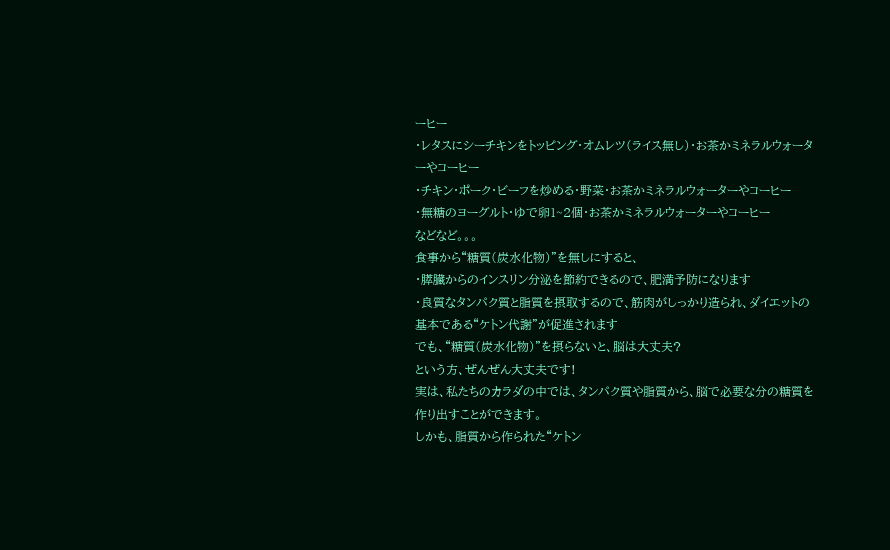ーヒー
・レタスにシーチキンをトッピング・オムレツ(ライス無し)・お茶かミネラルウォーターやコーヒー
・チキン・ポーク・ビーフを炒める・野菜・お茶かミネラルウォーターやコーヒー
・無糖のヨーグルト・ゆで卵1~2個・お茶かミネラルウォーターやコーヒー
などなど。。。
食事から“糖質(炭水化物)”を無しにすると、
・膵臓からのインスリン分泌を節約できるので、肥満予防になります
・良質なタンパク質と脂質を摂取するので、筋肉がしっかり造られ、ダイエットの基本である“ケトン代謝”が促進されます
でも、“糖質(炭水化物)”を摂らないと、脳は大丈夫?
という方、ぜんぜん大丈夫です!
実は、私たちのカラダの中では、タンパク質や脂質から、脳で必要な分の糖質を作り出すことができます。
しかも、脂質から作られた“ケトン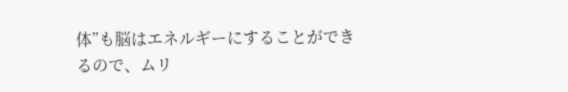体”も脳はエネルギーにすることができるので、ムリ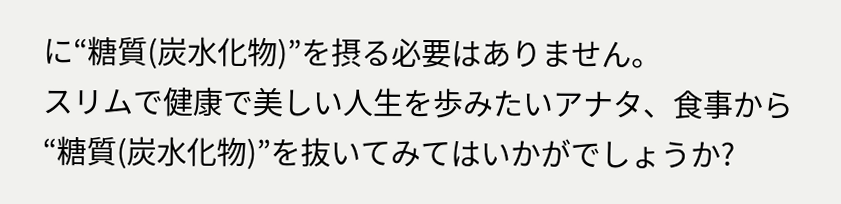に“糖質(炭水化物)”を摂る必要はありません。
スリムで健康で美しい人生を歩みたいアナタ、食事から“糖質(炭水化物)”を抜いてみてはいかがでしょうか?